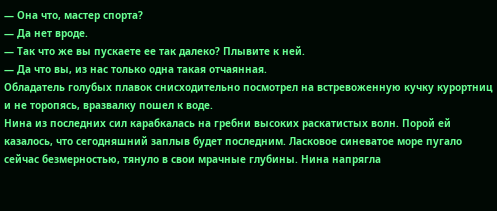— Она что, мастер спорта?
— Да нет вроде.
— Так что же вы пускаете ее так далеко? Плывите к ней.
— Да что вы, из нас только одна такая отчаянная.
Обладатель голубых плавок снисходительно посмотрел на встревоженную кучку курортниц и не торопясь, вразвалку пошел к воде.
Нина из последних сил карабкалась на гребни высоких раскатистых волн. Порой ей казалось, что сегодняшний заплыв будет последним. Ласковое синеватое море пугало сейчас безмерностью, тянуло в свои мрачные глубины. Нина напрягла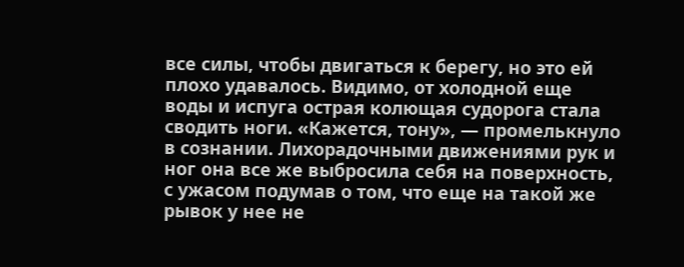все силы, чтобы двигаться к берегу, но это ей плохо удавалось. Видимо, от холодной еще воды и испуга острая колющая судорога стала сводить ноги. «Кажется, тону», — промелькнуло в сознании. Лихорадочными движениями рук и ног она все же выбросила себя на поверхность, с ужасом подумав о том, что еще на такой же рывок у нее не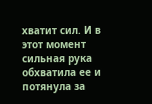хватит сил. И в этот момент сильная рука обхватила ее и потянула за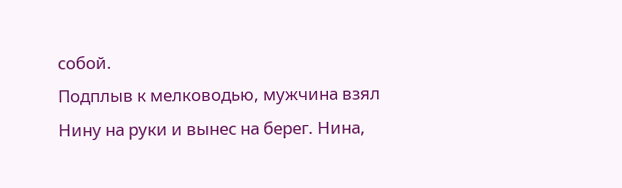собой.
Подплыв к мелководью, мужчина взял Нину на руки и вынес на берег. Нина,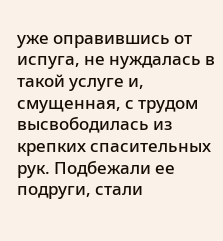уже оправившись от испуга, не нуждалась в такой услуге и, смущенная, с трудом высвободилась из крепких спасительных рук. Подбежали ее подруги, стали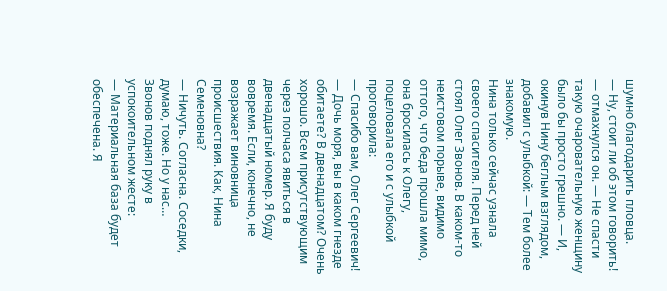шумно благодарить пловца.
— Ну, стоит ли об этом говорить! — отмахнулся он. — Не спасти такую очаровательную женщину было бы просто грешно. — И, окинув Нину беглым взглядом, добавил с улыбкой: — Тем более знакомую.
Нина только сейчас узнала своего спасителя. Перед ней стоял Олег Звонов. В каком-то неистовом порыве, видимо оттого, что беда прошла мимо, она бросилась к Олегу, поцеловала его и с улыбкой проговорила:
— Спасибо вам, Олег Сергеевич!
— Дочь моря, вы в каком гнезде обитаете? В двенадцатом? Очень хорошо. Всем присутствующим через полчаса явиться в двенадцатый номер. Я буду вовремя. Если, конечно, не возражает виновница происшествия. Как, Нина Семеновна?
— Ничуть. Согласна. Соседки, думаю, тоже. Но у нас…
Звонов поднял руку в успокоительном жесте:
— Материальная база будет обеспечена. Я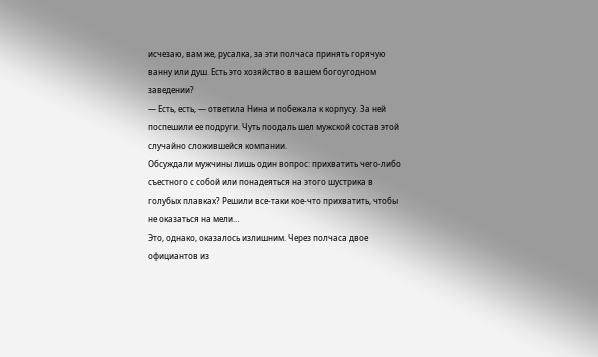исчезаю, вам же, русалка, за эти полчаса принять горячую ванну или душ. Есть это хозяйство в вашем богоугодном заведении?
— Есть, есть, — ответила Нина и побежала к корпусу. За ней поспешили ее подруги. Чуть поодаль шел мужской состав этой случайно сложившейся компании.
Обсуждали мужчины лишь один вопрос: прихватить чего-либо съестного с собой или понадеяться на этого шустрика в голубых плавках? Решили все-таки кое-что прихватить, чтобы не оказаться на мели…
Это, однако, оказалось излишним. Через полчаса двое официантов из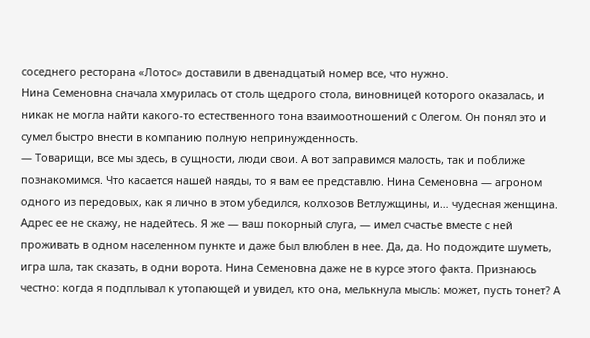соседнего ресторана «Лотос» доставили в двенадцатый номер все, что нужно.
Нина Семеновна сначала хмурилась от столь щедрого стола, виновницей которого оказалась, и никак не могла найти какого-то естественного тона взаимоотношений с Олегом. Он понял это и сумел быстро внести в компанию полную непринужденность.
— Товарищи, все мы здесь, в сущности, люди свои. А вот заправимся малость, так и поближе познакомимся. Что касается нашей наяды, то я вам ее представлю. Нина Семеновна — агроном одного из передовых, как я лично в этом убедился, колхозов Ветлужщины, и… чудесная женщина. Адрес ее не скажу, не надейтесь. Я же — ваш покорный слуга, — имел счастье вместе с ней проживать в одном населенном пункте и даже был влюблен в нее. Да, да. Но подождите шуметь, игра шла, так сказать, в одни ворота. Нина Семеновна даже не в курсе этого факта. Признаюсь честно: когда я подплывал к утопающей и увидел, кто она, мелькнула мысль: может, пусть тонет? А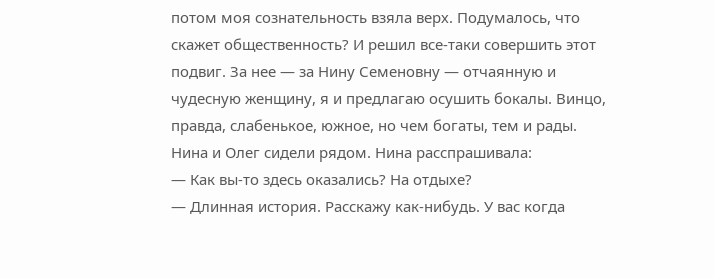потом моя сознательность взяла верх. Подумалось, что скажет общественность? И решил все-таки совершить этот подвиг. За нее — за Нину Семеновну — отчаянную и чудесную женщину, я и предлагаю осушить бокалы. Винцо, правда, слабенькое, южное, но чем богаты, тем и рады.
Нина и Олег сидели рядом. Нина расспрашивала:
— Как вы-то здесь оказались? На отдыхе?
— Длинная история. Расскажу как-нибудь. У вас когда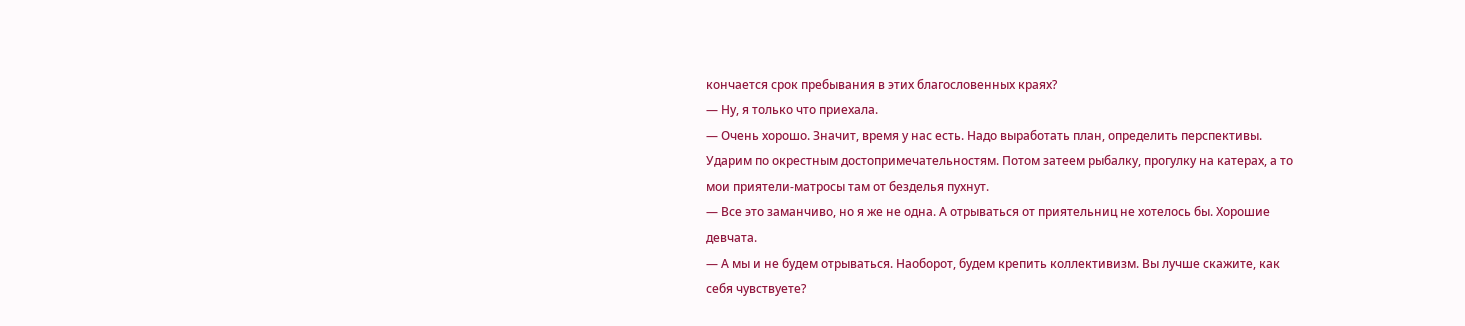кончается срок пребывания в этих благословенных краях?
— Ну, я только что приехала.
— Очень хорошо. Значит, время у нас есть. Надо выработать план, определить перспективы. Ударим по окрестным достопримечательностям. Потом затеем рыбалку, прогулку на катерах, а то мои приятели-матросы там от безделья пухнут.
— Все это заманчиво, но я же не одна. А отрываться от приятельниц не хотелось бы. Хорошие девчата.
— А мы и не будем отрываться. Наоборот, будем крепить коллективизм. Вы лучше скажите, как себя чувствуете?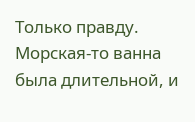Только правду. Морская-то ванна была длительной, и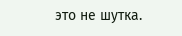это не шутка.